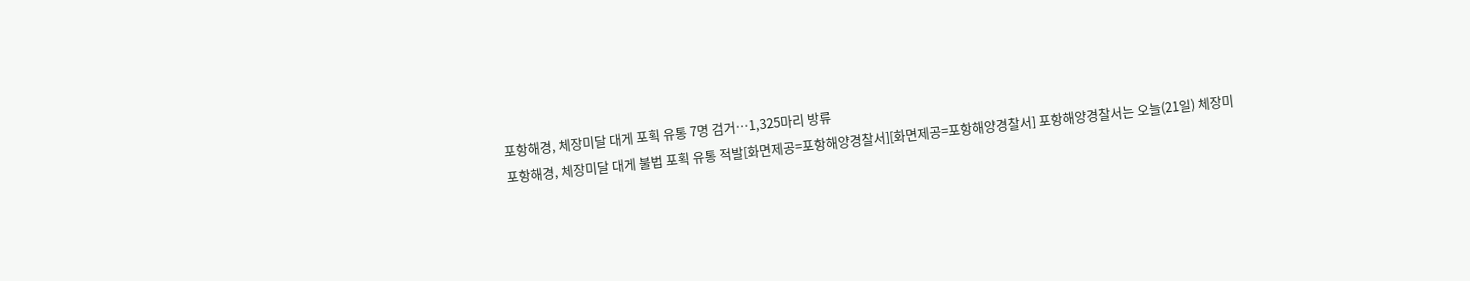포항해경, 체장미달 대게 포획 유통 7명 검거…1,325마리 방류
포항해경, 체장미달 대게 불법 포획 유통 적발[화면제공=포항해양경찰서][화면제공=포항해양경찰서] 포항해양경찰서는 오늘(21일) 체장미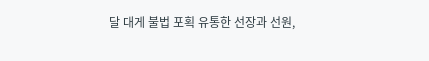달 대게 불법 포획 유통한 선장과 선원,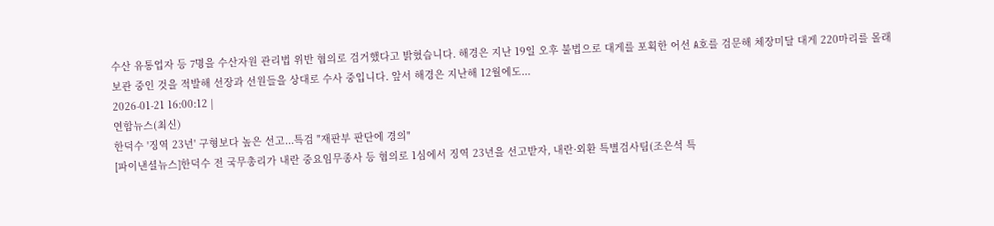수산 유통업자 등 7명을 수산자원 관리법 위반 혐의로 검거했다고 밝혔습니다. 해경은 지난 19일 오후 불법으로 대게를 포획한 어선 A호를 검문해 체장미달 대게 220마리를 몰래 보관 중인 것을 적발해 선장과 선원들을 상대로 수사 중입니다. 앞서 해경은 지난해 12월에도...
2026-01-21 16:00:12 |
연합뉴스(최신)
한덕수 '징역 23년' 구형보다 높은 선고...특검 "재판부 판단에 경의"
[파이낸셜뉴스]한덕수 전 국무총리가 내란 중요임무종사 등 혐의로 1심에서 징역 23년을 선고받자, 내란·외환 특별검사팀(조은석 특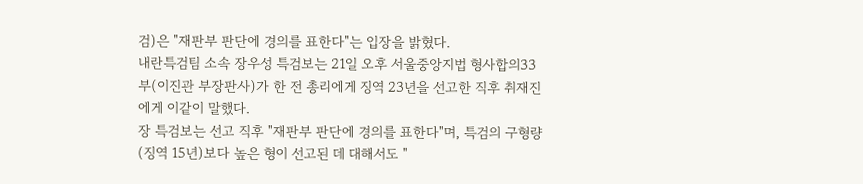검)은 "재판부 판단에 경의를 표한다"는 입장을 밝혔다.
내란특검팀 소속 장우성 특검보는 21일 오후 서울중앙지법 형사합의33부(이진관 부장판사)가 한 전 총리에게 징역 23년을 선고한 직후 취재진에게 이같이 말했다.
장 특검보는 선고 직후 "재판부 판단에 경의를 표한다"며, 특검의 구형량(징역 15년)보다 높은 형이 선고된 데 대해서도 "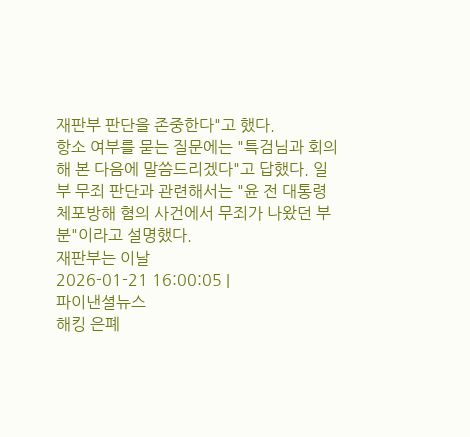재판부 판단을 존중한다"고 했다.
항소 여부를 묻는 질문에는 "특검님과 회의해 본 다음에 말씀드리겠다"고 답했다. 일부 무죄 판단과 관련해서는 "윤 전 대통령 체포방해 혐의 사건에서 무죄가 나왔던 부분"이라고 설명했다.
재판부는 이날
2026-01-21 16:00:05 |
파이낸셜뉴스
해킹 은폐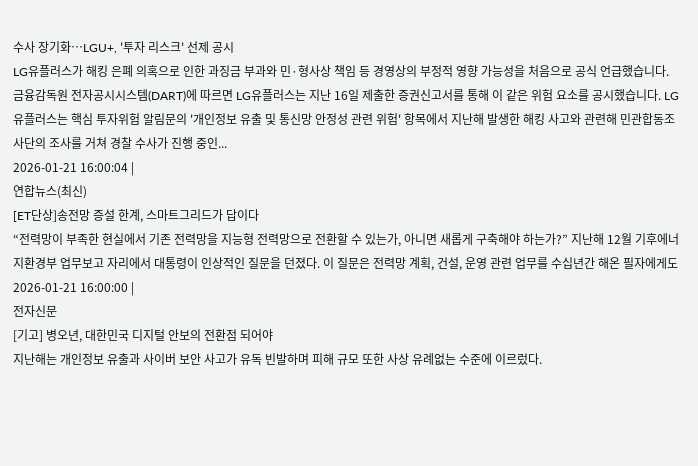수사 장기화…LGU+, '투자 리스크' 선제 공시
LG유플러스가 해킹 은폐 의혹으로 인한 과징금 부과와 민·형사상 책임 등 경영상의 부정적 영향 가능성을 처음으로 공식 언급했습니다. 금융감독원 전자공시시스템(DART)에 따르면 LG유플러스는 지난 16일 제출한 증권신고서를 통해 이 같은 위험 요소를 공시했습니다. LG유플러스는 핵심 투자위험 알림문의 '개인정보 유출 및 통신망 안정성 관련 위험' 항목에서 지난해 발생한 해킹 사고와 관련해 민관합동조사단의 조사를 거쳐 경찰 수사가 진행 중인...
2026-01-21 16:00:04 |
연합뉴스(최신)
[ET단상]송전망 증설 한계, 스마트그리드가 답이다
“전력망이 부족한 현실에서 기존 전력망을 지능형 전력망으로 전환할 수 있는가, 아니면 새롭게 구축해야 하는가?” 지난해 12월 기후에너지환경부 업무보고 자리에서 대통령이 인상적인 질문을 던졌다. 이 질문은 전력망 계획, 건설, 운영 관련 업무를 수십년간 해온 필자에게도
2026-01-21 16:00:00 |
전자신문
[기고] 병오년, 대한민국 디지털 안보의 전환점 되어야
지난해는 개인정보 유출과 사이버 보안 사고가 유독 빈발하며 피해 규모 또한 사상 유례없는 수준에 이르렀다.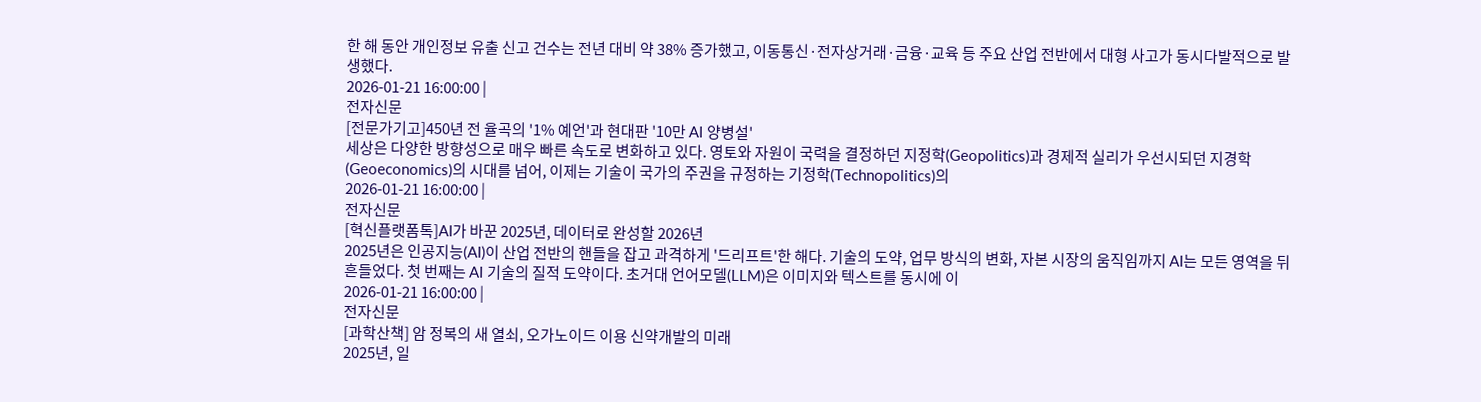한 해 동안 개인정보 유출 신고 건수는 전년 대비 약 38% 증가했고, 이동통신·전자상거래·금융·교육 등 주요 산업 전반에서 대형 사고가 동시다발적으로 발생했다.
2026-01-21 16:00:00 |
전자신문
[전문가기고]450년 전 율곡의 '1% 예언'과 현대판 '10만 AI 양병설'
세상은 다양한 방향성으로 매우 빠른 속도로 변화하고 있다. 영토와 자원이 국력을 결정하던 지정학(Geopolitics)과 경제적 실리가 우선시되던 지경학(Geoeconomics)의 시대를 넘어, 이제는 기술이 국가의 주권을 규정하는 기정학(Technopolitics)의
2026-01-21 16:00:00 |
전자신문
[혁신플랫폼톡]AI가 바꾼 2025년, 데이터로 완성할 2026년
2025년은 인공지능(AI)이 산업 전반의 핸들을 잡고 과격하게 '드리프트'한 해다. 기술의 도약, 업무 방식의 변화, 자본 시장의 움직임까지 AI는 모든 영역을 뒤흔들었다. 첫 번째는 AI 기술의 질적 도약이다. 초거대 언어모델(LLM)은 이미지와 텍스트를 동시에 이
2026-01-21 16:00:00 |
전자신문
[과학산책] 암 정복의 새 열쇠, 오가노이드 이용 신약개발의 미래
2025년, 일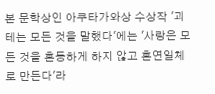본 문학상인 아쿠타가와상 수상작 '괴테는 모든 것을 말했다'에는 '사랑은 모든 것을 혼동하게 하지 않고 혼연일체로 만든다'라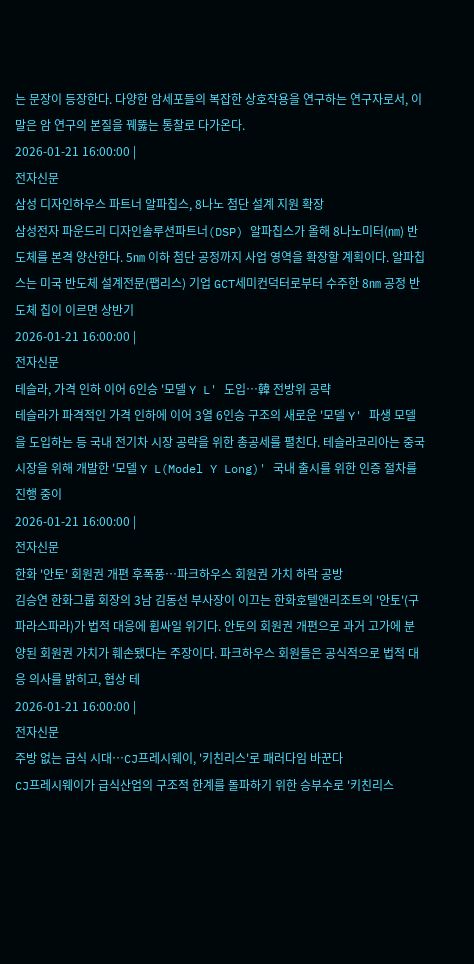는 문장이 등장한다. 다양한 암세포들의 복잡한 상호작용을 연구하는 연구자로서, 이 말은 암 연구의 본질을 꿰뚫는 통찰로 다가온다.
2026-01-21 16:00:00 |
전자신문
삼성 디자인하우스 파트너 알파칩스, 8나노 첨단 설계 지원 확장
삼성전자 파운드리 디자인솔루션파트너(DSP) 알파칩스가 올해 8나노미터(㎚) 반도체를 본격 양산한다. 5㎚ 이하 첨단 공정까지 사업 영역을 확장할 계획이다. 알파칩스는 미국 반도체 설계전문(팹리스) 기업 GCT세미컨덕터로부터 수주한 8㎚ 공정 반도체 칩이 이르면 상반기
2026-01-21 16:00:00 |
전자신문
테슬라, 가격 인하 이어 6인승 '모델 Y L' 도입…韓 전방위 공략
테슬라가 파격적인 가격 인하에 이어 3열 6인승 구조의 새로운 '모델 Y' 파생 모델을 도입하는 등 국내 전기차 시장 공략을 위한 총공세를 펼친다. 테슬라코리아는 중국 시장을 위해 개발한 '모델 Y L(Model Y Long)' 국내 출시를 위한 인증 절차를 진행 중이
2026-01-21 16:00:00 |
전자신문
한화 '안토' 회원권 개편 후폭풍…파크하우스 회원권 가치 하락 공방
김승연 한화그룹 회장의 3남 김동선 부사장이 이끄는 한화호텔앤리조트의 '안토'(구 파라스파라)가 법적 대응에 휩싸일 위기다. 안토의 회원권 개편으로 과거 고가에 분양된 회원권 가치가 훼손됐다는 주장이다. 파크하우스 회원들은 공식적으로 법적 대응 의사를 밝히고, 협상 테
2026-01-21 16:00:00 |
전자신문
주방 없는 급식 시대…CJ프레시웨이, '키친리스'로 패러다임 바꾼다
CJ프레시웨이가 급식산업의 구조적 한계를 돌파하기 위한 승부수로 '키친리스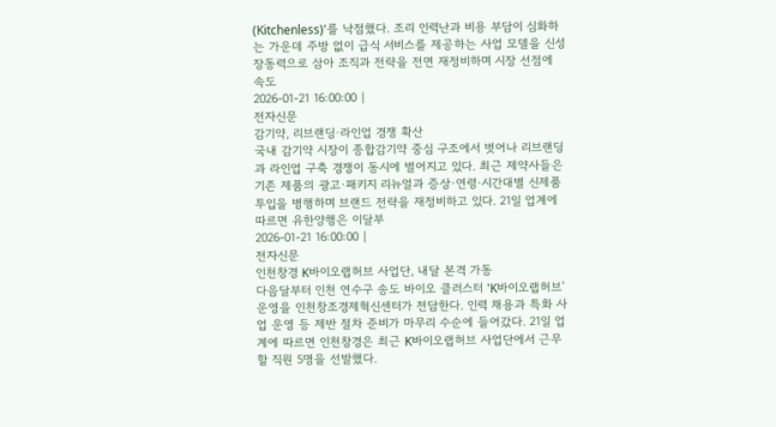(Kitchenless)'를 낙점했다. 조리 인력난과 비용 부담이 심화하는 가운데 주방 없이 급식 서비스를 제공하는 사업 모델을 신성장동력으로 삼아 조직과 전략을 전면 재정비하며 시장 선점에 속도
2026-01-21 16:00:00 |
전자신문
감기약, 리브랜딩·라인업 경쟁 확산
국내 감기약 시장이 종합감기약 중심 구조에서 벗어나 리브랜딩과 라인업 구축 경쟁이 동시에 벌어지고 있다. 최근 제약사들은 기존 제품의 광고·패키지 리뉴얼과 증상·연령·시간대별 신제품 투입을 병행하며 브랜드 전략을 재정비하고 있다. 21일 업계에 따르면 유한양행은 이달부
2026-01-21 16:00:00 |
전자신문
인천창경 K바이오랩허브 사업단, 내달 본격 가동
다음달부터 인천 연수구 송도 바이오 클러스터 'K바이오랩허브' 운영을 인천창조경제혁신센터가 전담한다. 인력 채용과 특화 사업 운영 등 제반 절차 준비가 마무리 수순에 들어갔다. 21일 업계에 따르면 인천창경은 최근 K바이오랩허브 사업단에서 근무할 직원 5명을 선발했다.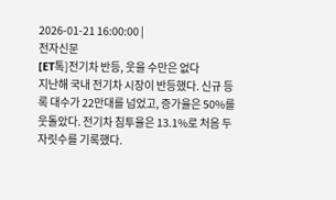2026-01-21 16:00:00 |
전자신문
[ET톡]전기차 반등, 웃을 수만은 없다
지난해 국내 전기차 시장이 반등했다. 신규 등록 대수가 22만대를 넘었고, 증가율은 50%를 웃돌았다. 전기차 침투율은 13.1%로 처음 두 자릿수를 기록했다.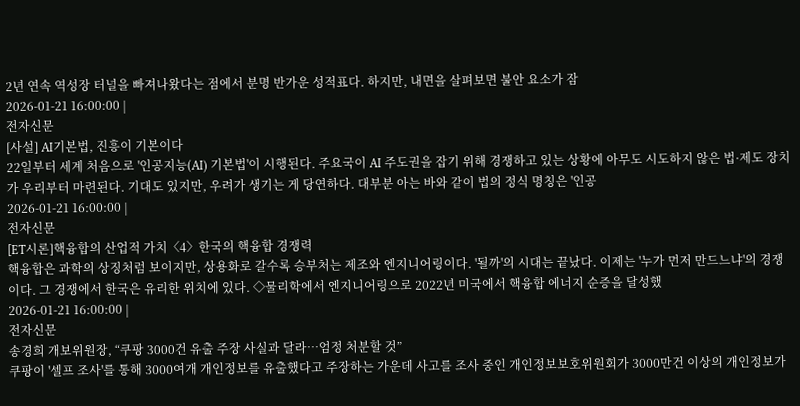2년 연속 역성장 터널을 빠져나왔다는 점에서 분명 반가운 성적표다. 하지만, 내면을 살펴보면 불안 요소가 잠
2026-01-21 16:00:00 |
전자신문
[사설] AI기본법, 진흥이 기본이다
22일부터 세계 처음으로 '인공지능(AI) 기본법'이 시행된다. 주요국이 AI 주도권을 잡기 위해 경쟁하고 있는 상황에 아무도 시도하지 않은 법·제도 장치가 우리부터 마련된다. 기대도 있지만, 우려가 생기는 게 당연하다. 대부분 아는 바와 같이 법의 정식 명칭은 '인공
2026-01-21 16:00:00 |
전자신문
[ET시론]핵융합의 산업적 가치〈4〉한국의 핵융합 경쟁력
핵융합은 과학의 상징처럼 보이지만, 상용화로 갈수록 승부처는 제조와 엔지니어링이다. '될까'의 시대는 끝났다. 이제는 '누가 먼저 만드느냐'의 경쟁이다. 그 경쟁에서 한국은 유리한 위치에 있다. ◇물리학에서 엔지니어링으로 2022년 미국에서 핵융합 에너지 순증을 달성했
2026-01-21 16:00:00 |
전자신문
송경희 개보위원장, “쿠팡 3000건 유출 주장 사실과 달라…엄정 처분할 것”
쿠팡이 '셀프 조사'를 통해 3000여개 개인정보를 유출했다고 주장하는 가운데 사고를 조사 중인 개인정보보호위원회가 3000만건 이상의 개인정보가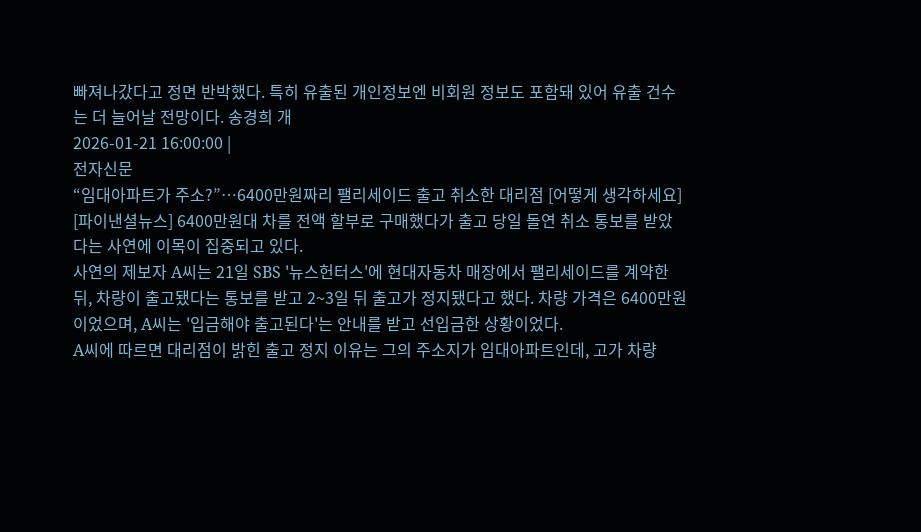빠져나갔다고 정면 반박했다. 특히 유출된 개인정보엔 비회원 정보도 포함돼 있어 유출 건수는 더 늘어날 전망이다. 송경희 개
2026-01-21 16:00:00 |
전자신문
“임대아파트가 주소?”…6400만원짜리 팰리세이드 출고 취소한 대리점 [어떻게 생각하세요]
[파이낸셜뉴스] 6400만원대 차를 전액 할부로 구매했다가 출고 당일 돌연 취소 통보를 받았다는 사연에 이목이 집중되고 있다.
사연의 제보자 A씨는 21일 SBS '뉴스헌터스'에 현대자동차 매장에서 팰리세이드를 계약한 뒤, 차량이 출고됐다는 통보를 받고 2~3일 뒤 출고가 정지됐다고 했다. 차량 가격은 6400만원이었으며, A씨는 '입금해야 출고된다'는 안내를 받고 선입금한 상황이었다.
A씨에 따르면 대리점이 밝힌 출고 정지 이유는 그의 주소지가 임대아파트인데, 고가 차량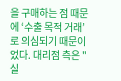을 구매하는 점 때문에 ‘수출 목적 거래’로 의심되기 때문이었다. 대리점 측은 "실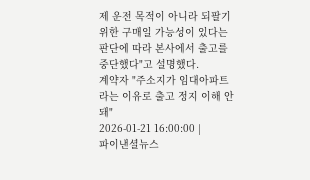제 운전 목적이 아니라 되팔기 위한 구매일 가능성이 있다는 판단에 따라 본사에서 출고를 중단했다"고 설명했다.
계약자 "주소지가 임대아파트라는 이유로 출고 정지 이해 안 돼"
2026-01-21 16:00:00 |
파이낸셜뉴스